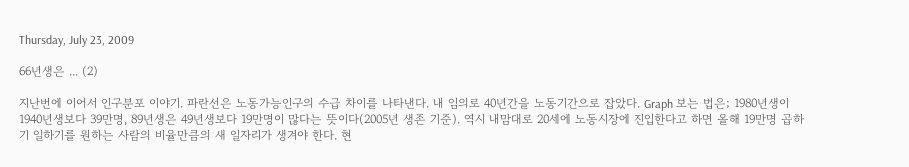Thursday, July 23, 2009

66년생은 ... (2)

지난번에 이어서 인구분포 이야기. 파란선은 노동가능인구의 수급 차이를 나타낸다. 내 임의로 40년간을 노동기간으로 잡았다. Graph 보는 법은; 1980년생이 1940년생보다 39만명, 89년생은 49년생보다 19만명이 많다는 뜻이다(2005년 생존 기준). 역시 내맘대로 20세에 노동시장에 진입한다고 하면 올해 19만명 곱하기 일하기를 원하는 사람의 비율만큼의 새 일자리가 생겨야 한다. 현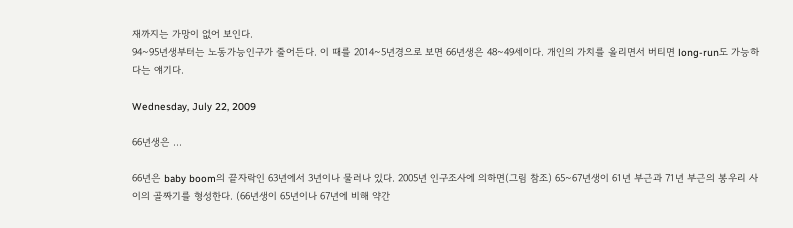재까지는 가망이 없어 보인다.
94~95년생부터는 노동가능인구가 줄어든다. 이 때를 2014~5년경으로 보면 66년생은 48~49세이다. 개인의 가치를 올리면서 버티면 long-run도 가능하다는 얘기다.

Wednesday, July 22, 2009

66년생은 ...

66년은 baby boom의 끝자락인 63년에서 3년이나 물러나 있다. 2005년 인구조사에 의하면(그림 참조) 65~67년생이 61년 부근과 71년 부근의 봉우리 사이의 골짜기를 형성한다. (66년생이 65년이나 67년에 비해 약간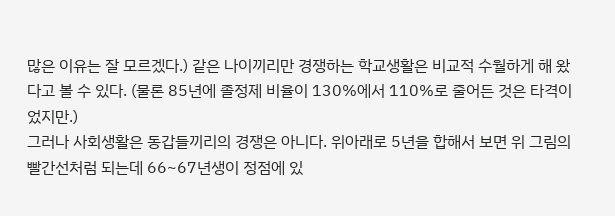많은 이유는 잘 모르겠다.) 같은 나이끼리만 경쟁하는 학교생활은 비교적 수월하게 해 왔다고 볼 수 있다. (물론 85년에 졸정제 비율이 130%에서 110%로 줄어든 것은 타격이었지만.)
그러나 사회생활은 동갑들끼리의 경쟁은 아니다. 위아래로 5년을 합해서 보면 위 그림의 빨간선처럼 되는데 66~67년생이 정점에 있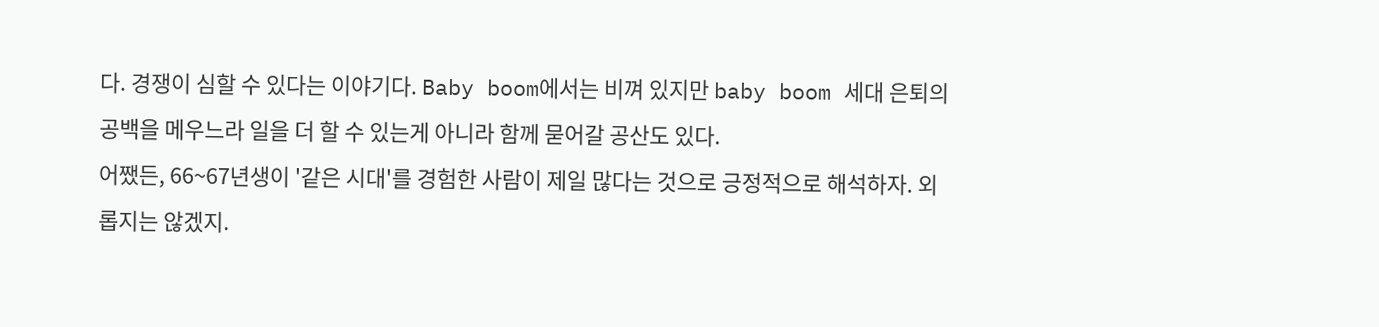다. 경쟁이 심할 수 있다는 이야기다. Baby boom에서는 비껴 있지만 baby boom 세대 은퇴의 공백을 메우느라 일을 더 할 수 있는게 아니라 함께 묻어갈 공산도 있다.
어쨌든, 66~67년생이 '같은 시대'를 경험한 사람이 제일 많다는 것으로 긍정적으로 해석하자. 외롭지는 않겠지.